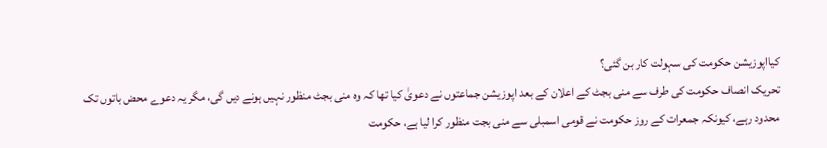کیااپوزیشن حکومت کی سہولت کار بن گئی؟
تحریک انصاف حکومت کی طرف سے منی بجٹ کے اعلان کے بعد اپوزیشن جماعتوں نے دعویٰ کیا تھا کہ وہ منی بجٹ منظور نہیں ہونے دیں گی، مگر یہ دعوے محض باتوں تک محدود رہے، کیونکہ جمعرات کے روز حکومت نے قومی اسمبلی سے منی بجت منظور کرا لیا ہے، حکومت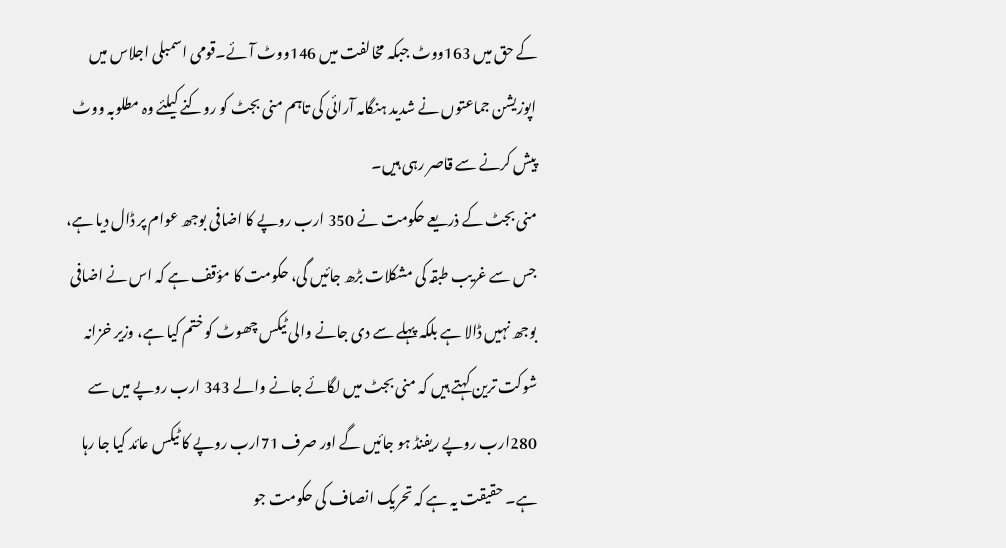کے حق میں 163ووٹ جبکہ مخالفت میں 146ووٹ آئے۔قومی اسمبلی اجلاس میں اپوزیشن جماعتوں نے شدید ہنگامہ آرائی کی تاہم منی بجٹ کو روکنے کیلئے وہ مطلوبہ ووٹ پیش کرنے سے قاصر رہی ہیں۔
منی بجٹ کے ذریعے حکومت نے 350 ارب روپے کا اضافی بوجھ عوام پر ڈال دیا ہے، جس سے غریب طبقہ کی مشکلات بڑھ جائیں گی، حکومت کا مؤقف ہے کہ اس نے اضافی بوجھ نہیں ڈالا ہے بلکہ پہلے سے دی جانے والی ٹیکس چھوٹ کو ختم کیا ہے، وزیر خزانہ شوکت ترین کہتے ہیں کہ منی بجٹ میں لگائے جانے والے 343 ارب روپے میں سے 280ارب روپے ریفنڈ ہو جائیں گے اور صرف 71ارب روپے کا ٹیکس عائد کیا جا رہا ہے۔ حقیقت یہ ہے کہ تحریک انصاف کی حکومت جو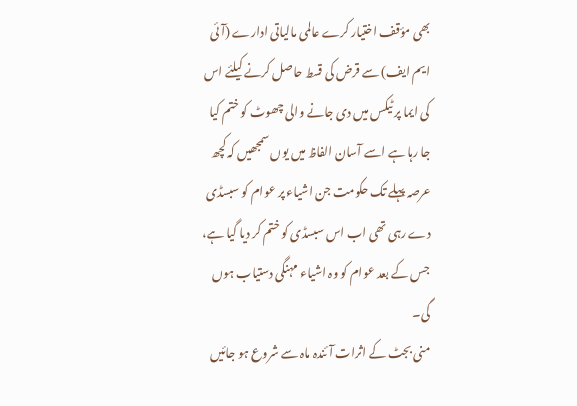بھی مؤقف اختیار کرے عالمی مالیاتی ادارے (آئی ایم ایف) سے قرض کی قسط حاصل کرنے کیلئے اس کی ایما پر ٹیکس میں دی جانے والی چھوٹ کو ختم کیا جا رہا ہے اسے آسان الفاظ میں یوں سمجھیں کہ کچھ عرصہ پہلے تک حکومت جن اشیاء پر عوام کو سبسڈی دے رہی تھی اب اس سبسڈی کو ختم کر دیا گیا ہے، جس کے بعد عوام کو وہ اشیاء مہنگی دستیاب ہوں گی۔
منی بجٹ کے اثرات آئندہ ماہ سے شروع ہو جائیں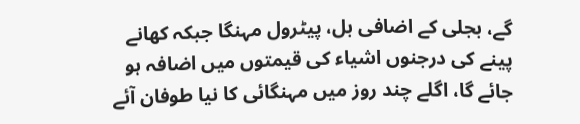گے، بجلی کے اضافی بل، پیٹرول مہنگا جبکہ کھانے پینے کی درجنوں اشیاء کی قیمتوں میں اضافہ ہو جائے گا، اگلے چند روز میں مہنگائی کا نیا طوفان آئے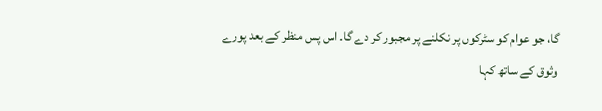گا، جو عوام کو سٹرکوں پر نکلنے پر مجبور کر دے گا۔ اس پس منظر کے بعد پورے وثوق کے ساتھ کہا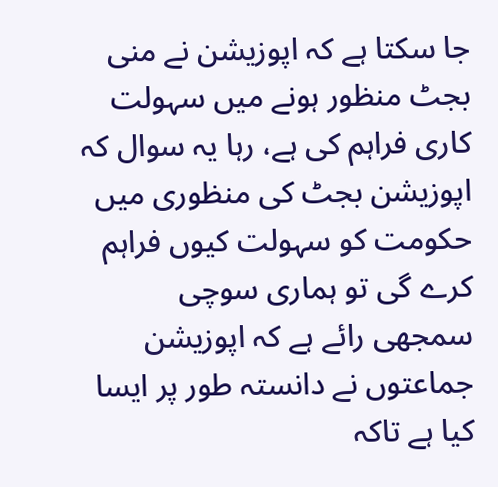جا سکتا ہے کہ اپوزیشن نے منی بجٹ منظور ہونے میں سہولت کاری فراہم کی ہے، رہا یہ سوال کہ اپوزیشن بجٹ کی منظوری میں حکومت کو سہولت کیوں فراہم کرے گی تو ہماری سوچی سمجھی رائے ہے کہ اپوزیشن جماعتوں نے دانستہ طور پر ایسا کیا ہے تاکہ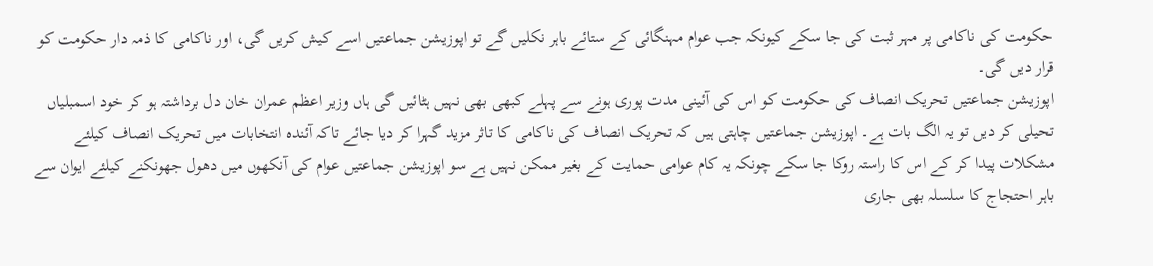حکومت کی ناکامی پر مہر ثبت کی جا سکے کیونکہ جب عوام مہنگائی کے ستائے باہر نکلیں گے تو اپوزیشن جماعتیں اسے کیش کریں گی، اور ناکامی کا ذمہ دار حکومت کو قرار دیں گی۔
اپوزیشن جماعتیں تحریک انصاف کی حکومت کو اس کی آئینی مدت پوری ہونے سے پہلے کبھی بھی نہیں ہٹائیں گی ہاں وزیر اعظم عمران خان دل برداشتہ ہو کر خود اسمبلیاں تحیلی کر دیں تو یہ الگ بات ہے۔ اپوزیشن جماعتیں چاہتی ہیں کہ تحریک انصاف کی ناکامی کا تاثر مزید گہرا کر دیا جائے تاکہ آئندہ انتخابات میں تحریک انصاف کیلئے مشکلات پیدا کر کے اس کا راستہ روکا جا سکے چونکہ یہ کام عوامی حمایت کے بغیر ممکن نہیں ہے سو اپوزیشن جماعتیں عوام کی آنکھوں میں دھول جھونکنے کیلئے ایوان سے باہر احتجاج کا سلسلہ بھی جاری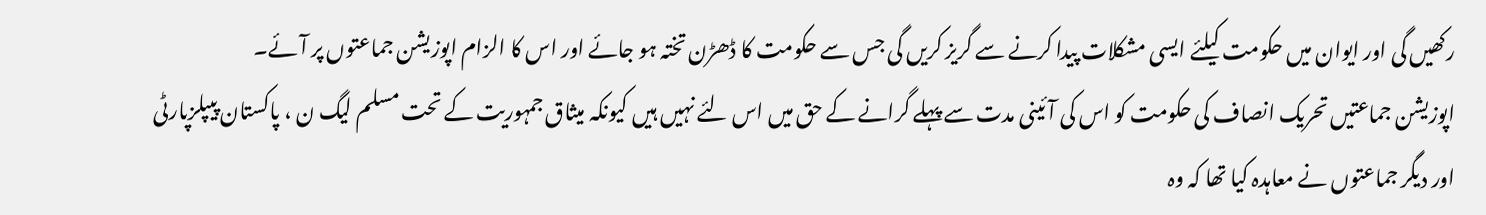رکھیں گی اور ایوان میں حکومت کیلئے ایسی مشکلات پیدا کرنے سے گریز کریں گی جس سے حکومت کا ڈھڑن تختہ ہو جائے اور اس کا الزام اپوزیشن جماعتوں پر آئے۔
اپوزیشن جماعتیں تحریک انصاف کی حکومت کو اس کی آئینی مدت سے پہلے گرانے کے حق میں اس لئے نہیں ہیں کیونکہ میثاق جمہوریت کے تحت مسلم لیگ ن ، پاکستان پیپلزپارٹی اور دیگر جماعتوں نے معاہدہ کیا تھا کہ وہ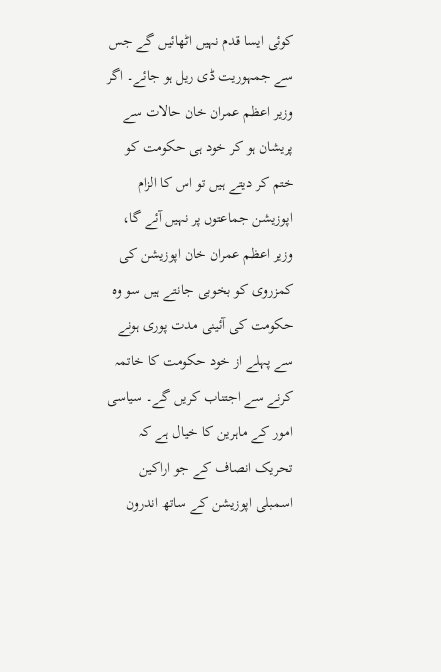کوئی ایسا قدم نہیں اٹھائیں گے جس سے جمہوریت ڈی ریل ہو جائے۔ اگر وزیر اعظم عمران خان حالات سے پریشان ہو کر خود ہی حکومت کو ختم کر دیتے ہیں تو اس کا الزام اپوزیشن جماعتوں پر نہیں آئے گا، وزیر اعظم عمران خان اپوزیشن کی کمزروی کو بخوبی جانتے ہیں سو وہ حکومت کی آئینی مدت پوری ہونے سے پہلے از خود حکومت کا خاتمہ کرنے سے اجتناب کریں گے۔ سیاسی امور کے ماہرین کا خیال ہے کہ تحریک انصاف کے جو اراکین اسمبلی اپوزیشن کے ساتھ اندرون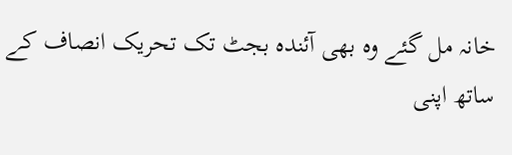خانہ مل گئے وہ بھی آئندہ بجٹ تک تحریک انصاف کے ساتھ اپنی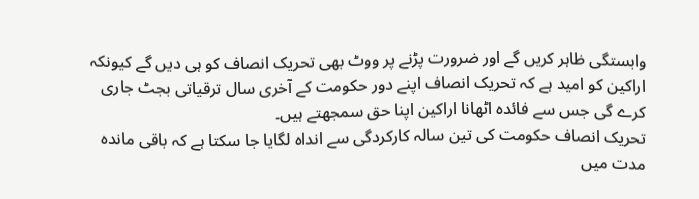وابستگی ظاہر کریں گے اور ضرورت پڑنے پر ووٹ بھی تحریک انصاف کو ہی دیں گے کیونکہ اراکین کو امید ہے کہ تحریک انصاف اپنے دور حکومت کے آخری سال ترقیاتی بجٹ جاری کرے گی جس سے فائدہ اٹھانا اراکین اپنا حق سمجھتے ہیں۔
تحریک انصاف حکومت کی تین سالہ کارکردگی سے انداہ لگایا جا سکتا ہے کہ باقی ماندہ مدت میں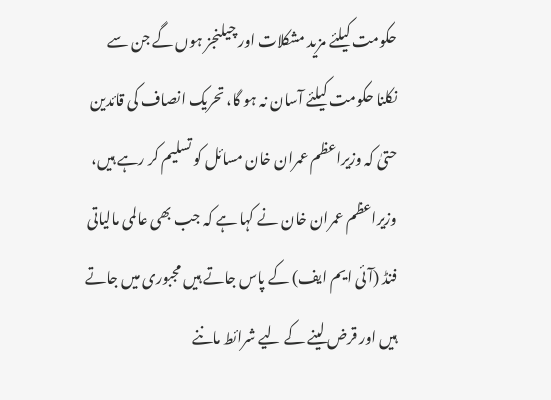حکومت کیلئے مزید مشکلات اور چیلنجز ہوں گے جن سے نکلنا حکومت کیلئے آسان نہ ہو گا، تحریک انصاف کی قائدین حتیٰ کہ وزیراعظم عمران خان مسائل کو تسلیم کر رہے ہیں، وزیراعظم عمران خان نے کہا ہے کہ جب بھی عالمی مالیاتی فنڈ (آئی ایم ایف) کے پاس جاتے ہیں مجبوری میں جاتے ہیں اور قرض لینے کے لیے شرائط ماننے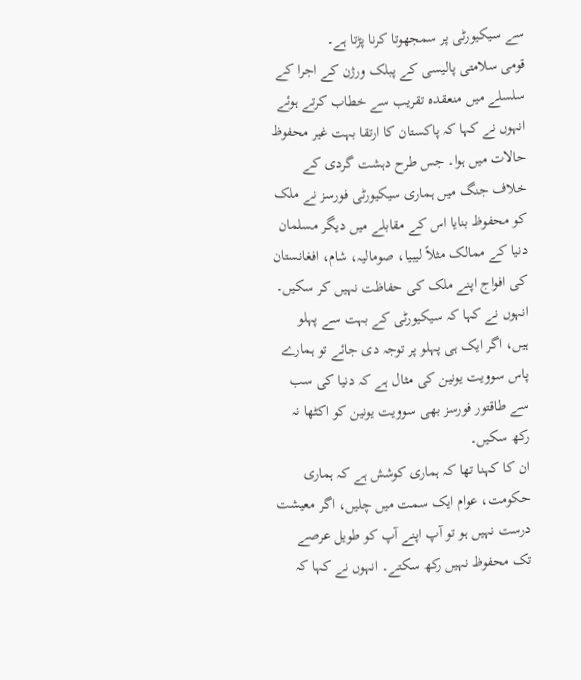سے سیکیورٹی پر سمجھوتا کرنا پڑتا ہے۔
قومی سلامتی پالیسی کے پبلک ورژن کے اجرا کے سلسلے میں منعقدہ تقریب سے خطاب کرتے ہوئے انہوں نے کہا کہ پاکستان کا ارتقا بہت غیر محفوظ حالات میں ہوا۔ جس طرح دہشت گردی کے خلاف جنگ میں ہماری سیکیورٹی فورسز نے ملک کو محفوظ بنایا اس کے مقابلے میں دیگر مسلمان دنیا کے ممالک مثلاً لیبیا، صومالیہ، شام، افغانستان کی افواج اپنے ملک کی حفاظت نہیں کر سکیں۔ انہوں نے کہا کہ سیکیورٹی کے بہت سے پہلو ہیں، اگر ایک ہی پہلو پر توجہ دی جائے تو ہمارے پاس سوویت یونین کی مثال ہے کہ دنیا کی سب سے طاقتور فورسز بھی سوویت یونین کو اکٹھا نہ رکھ سکیں۔
ان کا کہنا تھا کہ ہماری کوشش ہے کہ ہماری حکومت، عوام ایک سمت میں چلیں، اگر معیشت درست نہیں ہو تو آپ اپنے آپ کو طویل عرصے تک محفوظ نہیں رکھ سکتے۔ انہوں نے کہا کہ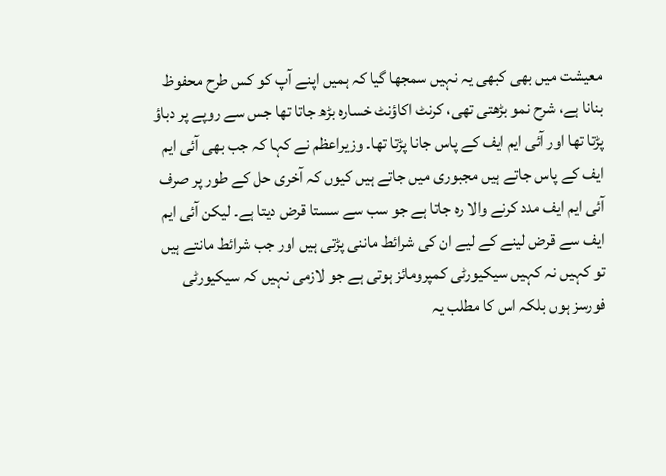معیشت میں بھی کبھی یہ نہیں سمجھا گیا کہ ہمیں اپنے آپ کو کس طرح محفوظ بنانا ہے، شرح نمو بڑھتی تھی، کرنٹ اکاؤنٹ خسارہ بڑھ جاتا تھا جس سے روپے پر دباؤ پڑتا تھا اور آئی ایم ایف کے پاس جانا پڑتا تھا۔ وزیراعظم نے کہا کہ جب بھی آئی ایم ایف کے پاس جاتے ہیں مجبوری میں جاتے ہیں کیوں کہ آخری حل کے طور پر صرف آئی ایم ایف مدد کرنے والا رہ جاتا ہے جو سب سے سستا قرض دیتا ہے۔ لیکن آئی ایم ایف سے قرض لینے کے لیے ان کی شرائط ماننی پڑتی ہیں اور جب شرائط مانتے ہیں تو کہیں نہ کہیں سیکیورٹی کمپرومائز ہوتی ہے جو لازمی نہیں کہ سیکیورٹی فورسز ہوں بلکہ اس کا مطلب یہ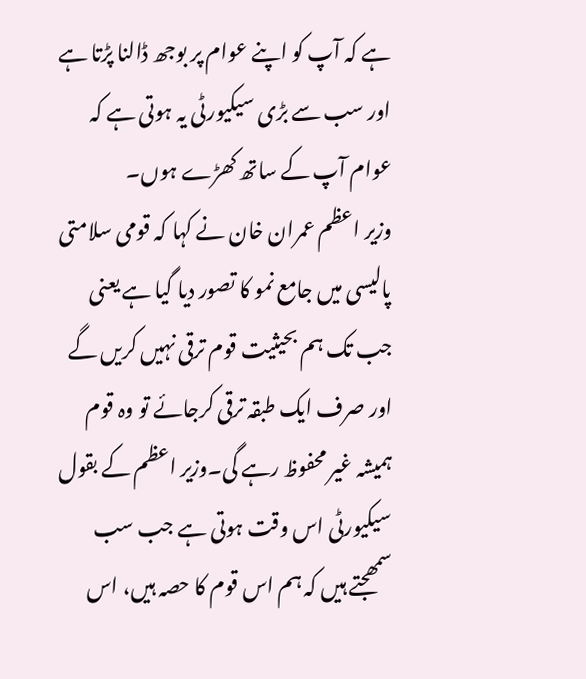ہے کہ آپ کو اپنے عوام پر بوجھ ڈالنا پڑتا ہے اور سب سے بڑی سیکیورٹی یہ ہوتی ہے کہ عوام آپ کے ساتھ کھڑے ہوں۔
وزیر اعظم عمران خان نے کہا کہ قومی سلامتی پالیسی میں جامع نمو کا تصور دیا گیا ہے یعنی جب تک ہم بحیثیت قوم ترقی نہیں کریں گے اور صرف ایک طبقہ ترقی کرجائے تو وہ قوم ہمیشہ غیر محفوظ رہے گی۔وزیر اعظم کے بقول سیکیورٹی اس وقت ہوتی ہے جب سب سمھجتے ہیں کہ ہم اس قوم کا حصہ ہیں، اس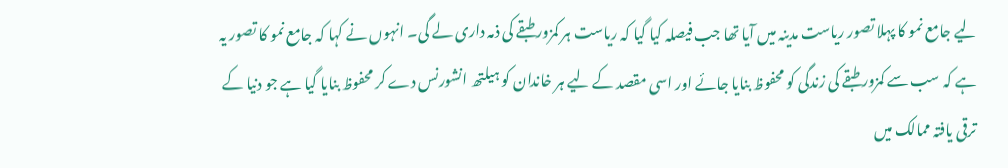لیے جامع نمو کا پہلا تصور ریاست مدینہ میں آیا تھا جب فیصلہ کیا گیا کہ ریاست ہر کمزور طبقے کی ذمہ داری لے گی۔ انہوں نے کہا کہ جامع نمو کا تصور یہ ہے کہ سب سے کمزور طبقے کی زندگی کو محفوظ بنایا جائے اور اسی مقصد کے لیے ہر خاندان کو ہیلتھ انشورنس دے کر محفوظ بنایا گیا ہے جو دنیا کے ترقی یافتہ ممالک میں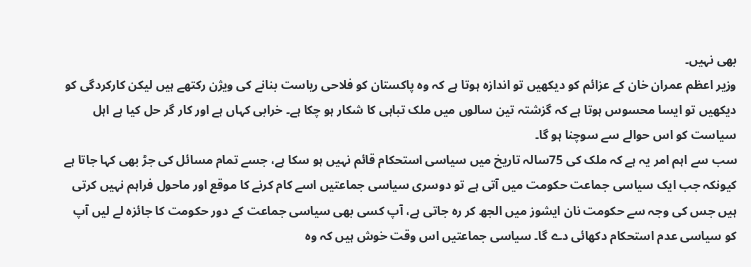بھی نہیں۔
وزیر اعظم عمران خان کے عزائم کو دیکھیں تو اندازہ ہوتا ہے کہ وہ پاکستان کو فلاحی ریاست بنانے کی ویژن رکتھے ہیں لیکن کارکردگی کو دیکھیں تو ایسا محسوس ہوتا ہے کہ گزشتہ تین سالوں میں ملک تباہی کا شکار ہو چکا ہے۔ خرابی کہاں ہے اور کار گر حل کیا ہے اہل سیاست کو اس حوالے سے سوچنا ہو گا۔
سب سے اہم امر یہ ہے کہ ملک کی 75سالہ تاریخ میں سیاسی استحکام قائم نہیں ہو سکا ہے، جسے تمام مسائل کی جڑ بھی کہا جاتا ہے کیونکہ جب ایک سیاسی جماعت حکومت میں آتی ہے تو دوسری سیاسی جماعتیں اسے کام کرنے کا موقع اور ماحول فراہم نہیں کرتی ہیں جس کی وجہ سے حکومت نان ایشوز میں الجھ کر رہ جاتی ہے، آپ کسی بھی سیاسی جماعت کے دور حکومت کا جائزہ لے لیں آپ کو سیاسی عدم استحکام دکھائی دے گا۔ سیاسی جماعتیں اس وقت خوش ہیں کہ وہ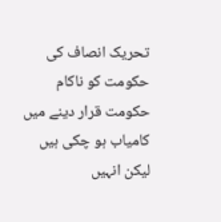تحریک انصاف کی حکومت کو ناکام حکومت قرار دینے میں کامیاب ہو چکی ہیں لیکن انہیں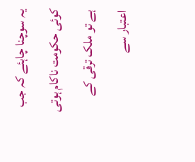یہ سوچنا چاہئے کہ جب کوئی حکومت ناکام ہوتی ہے تو ملک ترقی کے اعتبار سے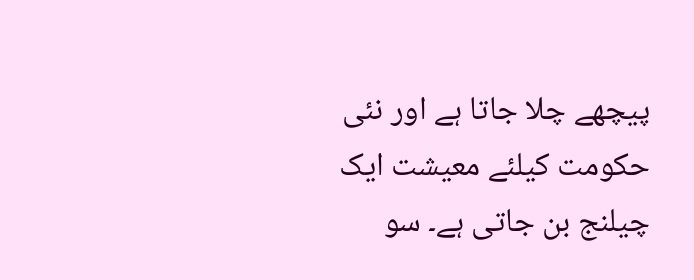پیچھے چلا جاتا ہے اور نئی حکومت کیلئے معیشت ایک چیلنج بن جاتی ہے۔ سو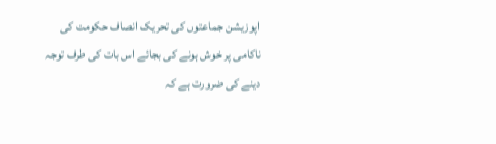اپوزیشن جماعتوں کی تحریک انصاف حکومت کی ناکامی پر خوش ہونے کی بجائے اس بات کی طرف توجہ دینے کی ضرورت ہے کہ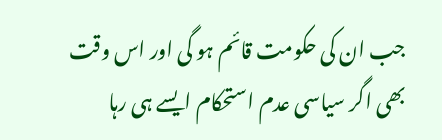جب ان کی حکومت قائم ہو گی اور اس وقت بھی اگر سیاسی عدم استحکام ایسے ہی رہا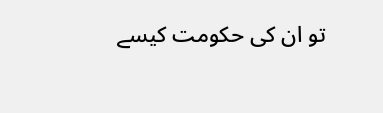تو ان کی حکومت کیسے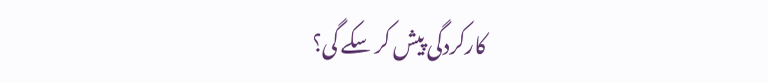کارکردگی پیش کر سکے گی؟